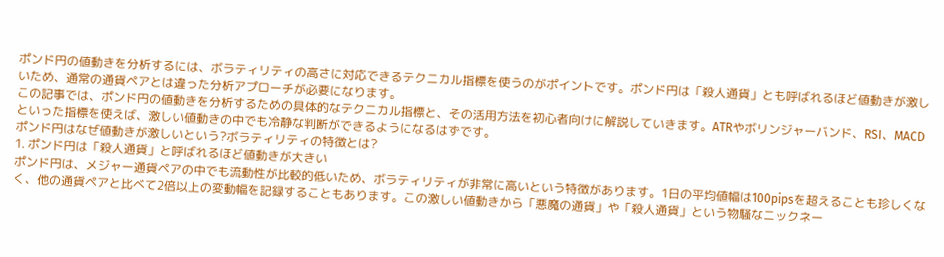ポンド円の値動きを分析するには、ボラティリティの高さに対応できるテクニカル指標を使うのがポイントです。ポンド円は「殺人通貨」とも呼ばれるほど値動きが激しいため、通常の通貨ペアとは違った分析アプローチが必要になります。
この記事では、ポンド円の値動きを分析するための具体的なテクニカル指標と、その活用方法を初心者向けに解説していきます。ATRやボリンジャーバンド、RSI、MACDといった指標を使えば、激しい値動きの中でも冷静な判断ができるようになるはずです。
ポンド円はなぜ値動きが激しいという?ボラティリティの特徴とは?
1. ポンド円は「殺人通貨」と呼ばれるほど値動きが大きい
ポンド円は、メジャー通貨ペアの中でも流動性が比較的低いため、ボラティリティが非常に高いという特徴があります。1日の平均値幅は100pipsを超えることも珍しくなく、他の通貨ペアと比べて2倍以上の変動幅を記録することもあります。この激しい値動きから「悪魔の通貨」や「殺人通貨」という物騒なニックネー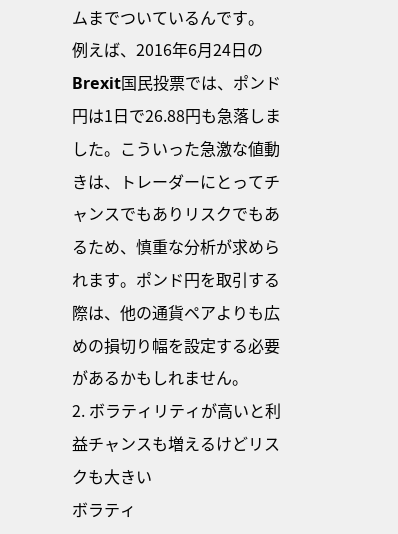ムまでついているんです。
例えば、2016年6月24日のBrexit国民投票では、ポンド円は1日で26.88円も急落しました。こういった急激な値動きは、トレーダーにとってチャンスでもありリスクでもあるため、慎重な分析が求められます。ポンド円を取引する際は、他の通貨ペアよりも広めの損切り幅を設定する必要があるかもしれません。
2. ボラティリティが高いと利益チャンスも増えるけどリスクも大きい
ボラティ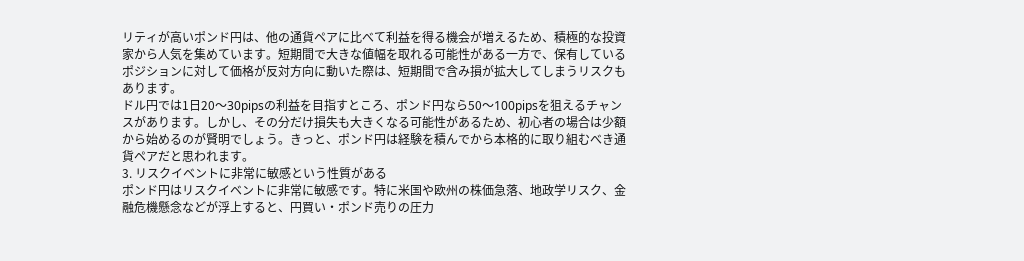リティが高いポンド円は、他の通貨ペアに比べて利益を得る機会が増えるため、積極的な投資家から人気を集めています。短期間で大きな値幅を取れる可能性がある一方で、保有しているポジションに対して価格が反対方向に動いた際は、短期間で含み損が拡大してしまうリスクもあります。
ドル円では1日20〜30pipsの利益を目指すところ、ポンド円なら50〜100pipsを狙えるチャンスがあります。しかし、その分だけ損失も大きくなる可能性があるため、初心者の場合は少額から始めるのが賢明でしょう。きっと、ポンド円は経験を積んでから本格的に取り組むべき通貨ペアだと思われます。
3. リスクイベントに非常に敏感という性質がある
ポンド円はリスクイベントに非常に敏感です。特に米国や欧州の株価急落、地政学リスク、金融危機懸念などが浮上すると、円買い・ポンド売りの圧力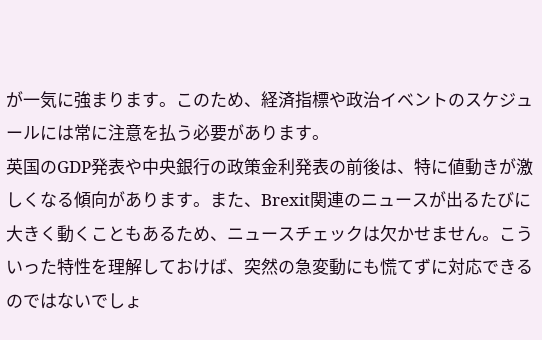が一気に強まります。このため、経済指標や政治イベントのスケジュールには常に注意を払う必要があります。
英国のGDP発表や中央銀行の政策金利発表の前後は、特に値動きが激しくなる傾向があります。また、Brexit関連のニュースが出るたびに大きく動くこともあるため、ニュースチェックは欠かせません。こういった特性を理解しておけば、突然の急変動にも慌てずに対応できるのではないでしょ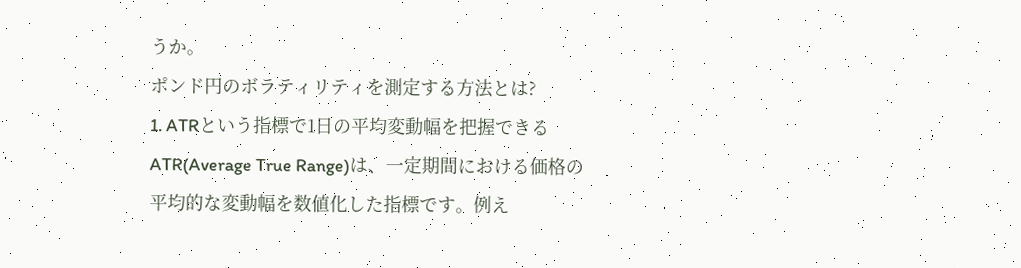うか。
ポンド円のボラティリティを測定する方法とは?
1. ATRという指標で1日の平均変動幅を把握できる
ATR(Average True Range)は、一定期間における価格の平均的な変動幅を数値化した指標です。例え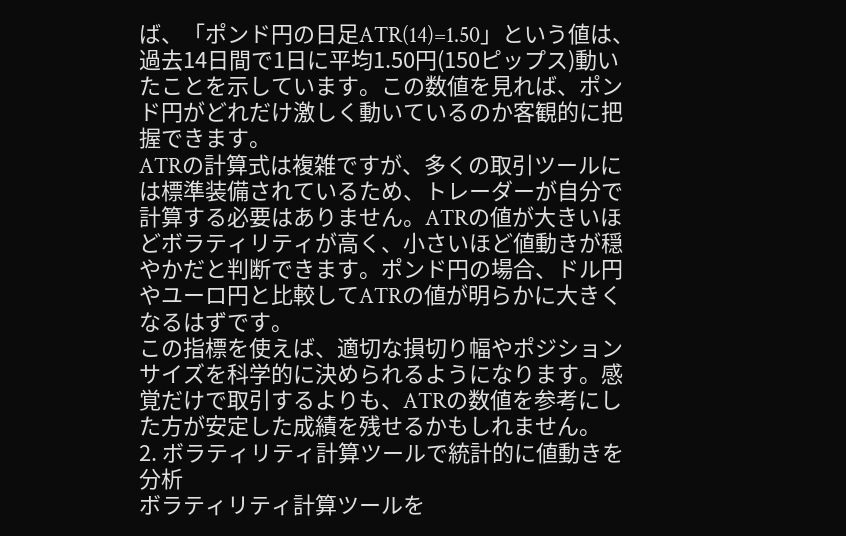ば、「ポンド円の日足ATR(14)=1.50」という値は、過去14日間で1日に平均1.50円(150ピップス)動いたことを示しています。この数値を見れば、ポンド円がどれだけ激しく動いているのか客観的に把握できます。
ATRの計算式は複雑ですが、多くの取引ツールには標準装備されているため、トレーダーが自分で計算する必要はありません。ATRの値が大きいほどボラティリティが高く、小さいほど値動きが穏やかだと判断できます。ポンド円の場合、ドル円やユーロ円と比較してATRの値が明らかに大きくなるはずです。
この指標を使えば、適切な損切り幅やポジションサイズを科学的に決められるようになります。感覚だけで取引するよりも、ATRの数値を参考にした方が安定した成績を残せるかもしれません。
2. ボラティリティ計算ツールで統計的に値動きを分析
ボラティリティ計算ツールを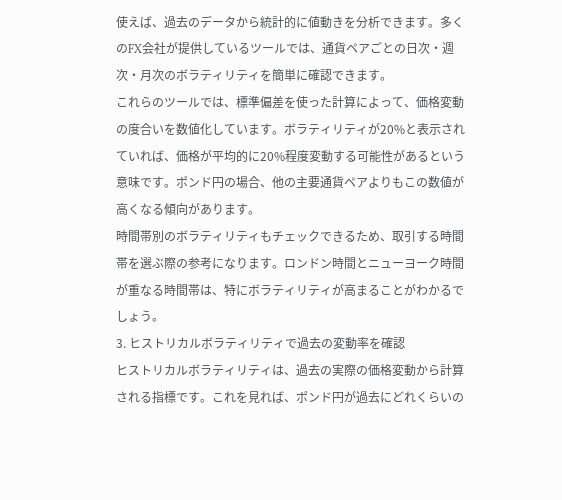使えば、過去のデータから統計的に値動きを分析できます。多くのFX会社が提供しているツールでは、通貨ペアごとの日次・週次・月次のボラティリティを簡単に確認できます。
これらのツールでは、標準偏差を使った計算によって、価格変動の度合いを数値化しています。ボラティリティが20%と表示されていれば、価格が平均的に20%程度変動する可能性があるという意味です。ポンド円の場合、他の主要通貨ペアよりもこの数値が高くなる傾向があります。
時間帯別のボラティリティもチェックできるため、取引する時間帯を選ぶ際の参考になります。ロンドン時間とニューヨーク時間が重なる時間帯は、特にボラティリティが高まることがわかるでしょう。
3. ヒストリカルボラティリティで過去の変動率を確認
ヒストリカルボラティリティは、過去の実際の価格変動から計算される指標です。これを見れば、ポンド円が過去にどれくらいの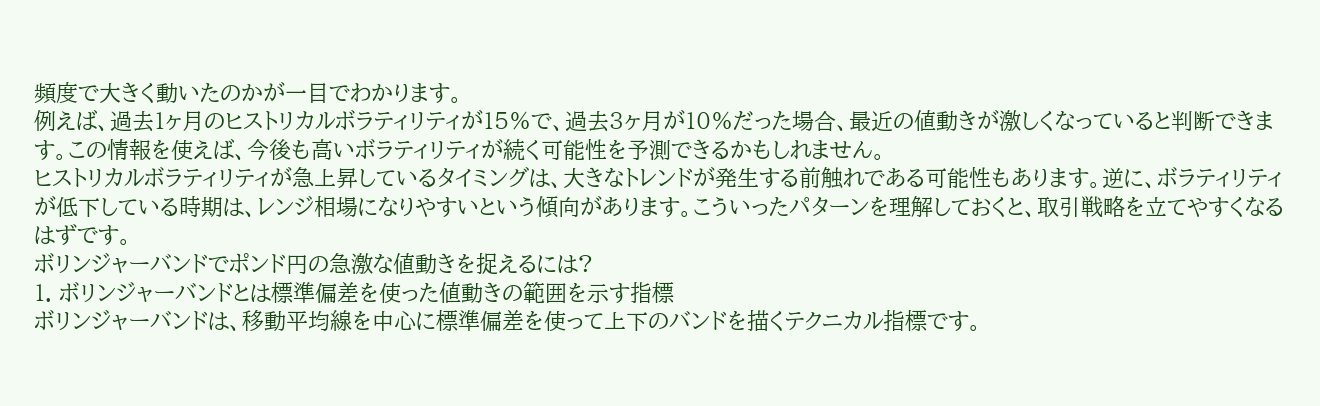頻度で大きく動いたのかが一目でわかります。
例えば、過去1ヶ月のヒストリカルボラティリティが15%で、過去3ヶ月が10%だった場合、最近の値動きが激しくなっていると判断できます。この情報を使えば、今後も高いボラティリティが続く可能性を予測できるかもしれません。
ヒストリカルボラティリティが急上昇しているタイミングは、大きなトレンドが発生する前触れである可能性もあります。逆に、ボラティリティが低下している時期は、レンジ相場になりやすいという傾向があります。こういったパターンを理解しておくと、取引戦略を立てやすくなるはずです。
ボリンジャーバンドでポンド円の急激な値動きを捉えるには?
1. ボリンジャーバンドとは標準偏差を使った値動きの範囲を示す指標
ボリンジャーバンドは、移動平均線を中心に標準偏差を使って上下のバンドを描くテクニカル指標です。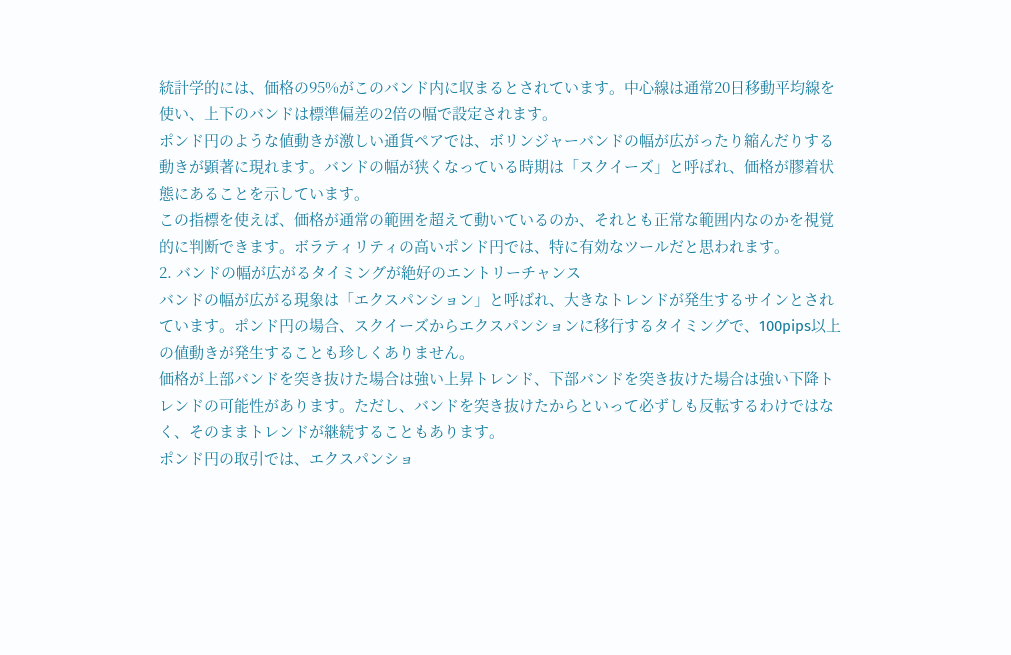統計学的には、価格の95%がこのバンド内に収まるとされています。中心線は通常20日移動平均線を使い、上下のバンドは標準偏差の2倍の幅で設定されます。
ポンド円のような値動きが激しい通貨ペアでは、ボリンジャーバンドの幅が広がったり縮んだりする動きが顕著に現れます。バンドの幅が狭くなっている時期は「スクイーズ」と呼ばれ、価格が膠着状態にあることを示しています。
この指標を使えば、価格が通常の範囲を超えて動いているのか、それとも正常な範囲内なのかを視覚的に判断できます。ボラティリティの高いポンド円では、特に有効なツールだと思われます。
2. バンドの幅が広がるタイミングが絶好のエントリーチャンス
バンドの幅が広がる現象は「エクスパンション」と呼ばれ、大きなトレンドが発生するサインとされています。ポンド円の場合、スクイーズからエクスパンションに移行するタイミングで、100pips以上の値動きが発生することも珍しくありません。
価格が上部バンドを突き抜けた場合は強い上昇トレンド、下部バンドを突き抜けた場合は強い下降トレンドの可能性があります。ただし、バンドを突き抜けたからといって必ずしも反転するわけではなく、そのままトレンドが継続することもあります。
ポンド円の取引では、エクスパンショ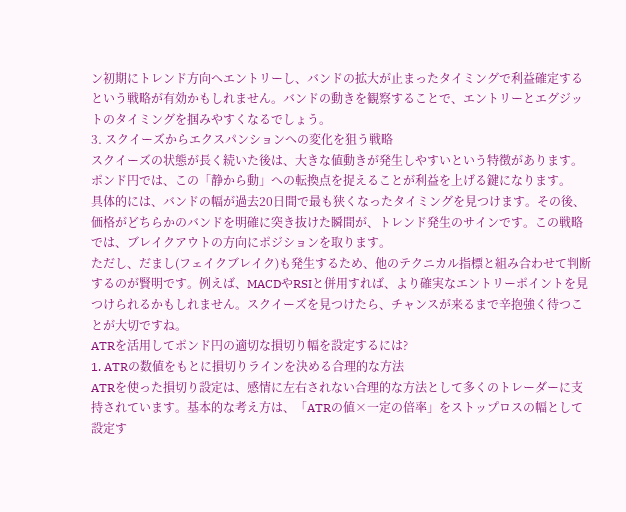ン初期にトレンド方向へエントリーし、バンドの拡大が止まったタイミングで利益確定するという戦略が有効かもしれません。バンドの動きを観察することで、エントリーとエグジットのタイミングを掴みやすくなるでしょう。
3. スクイーズからエクスパンションへの変化を狙う戦略
スクイーズの状態が長く続いた後は、大きな値動きが発生しやすいという特徴があります。ポンド円では、この「静から動」への転換点を捉えることが利益を上げる鍵になります。
具体的には、バンドの幅が過去20日間で最も狭くなったタイミングを見つけます。その後、価格がどちらかのバンドを明確に突き抜けた瞬間が、トレンド発生のサインです。この戦略では、ブレイクアウトの方向にポジションを取ります。
ただし、だまし(フェイクブレイク)も発生するため、他のテクニカル指標と組み合わせて判断するのが賢明です。例えば、MACDやRSIと併用すれば、より確実なエントリーポイントを見つけられるかもしれません。スクイーズを見つけたら、チャンスが来るまで辛抱強く待つことが大切ですね。
ATRを活用してポンド円の適切な損切り幅を設定するには?
1. ATRの数値をもとに損切りラインを決める合理的な方法
ATRを使った損切り設定は、感情に左右されない合理的な方法として多くのトレーダーに支持されています。基本的な考え方は、「ATRの値×一定の倍率」をストップロスの幅として設定す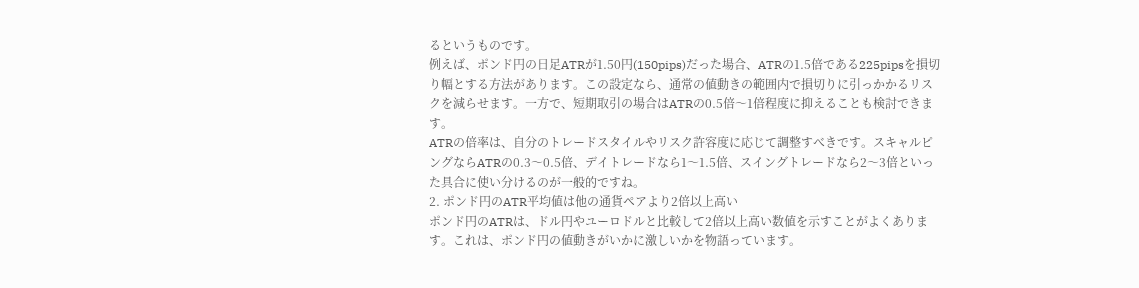るというものです。
例えば、ポンド円の日足ATRが1.50円(150pips)だった場合、ATRの1.5倍である225pipsを損切り幅とする方法があります。この設定なら、通常の値動きの範囲内で損切りに引っかかるリスクを減らせます。一方で、短期取引の場合はATRの0.5倍〜1倍程度に抑えることも検討できます。
ATRの倍率は、自分のトレードスタイルやリスク許容度に応じて調整すべきです。スキャルピングならATRの0.3〜0.5倍、デイトレードなら1〜1.5倍、スイングトレードなら2〜3倍といった具合に使い分けるのが一般的ですね。
2. ポンド円のATR平均値は他の通貨ペアより2倍以上高い
ポンド円のATRは、ドル円やユーロドルと比較して2倍以上高い数値を示すことがよくあります。これは、ポンド円の値動きがいかに激しいかを物語っています。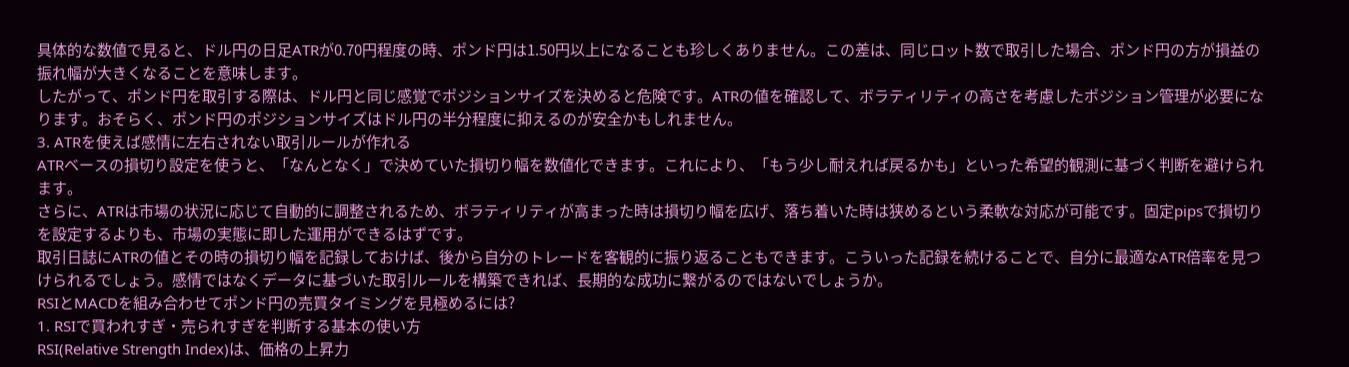具体的な数値で見ると、ドル円の日足ATRが0.70円程度の時、ポンド円は1.50円以上になることも珍しくありません。この差は、同じロット数で取引した場合、ポンド円の方が損益の振れ幅が大きくなることを意味します。
したがって、ポンド円を取引する際は、ドル円と同じ感覚でポジションサイズを決めると危険です。ATRの値を確認して、ボラティリティの高さを考慮したポジション管理が必要になります。おそらく、ポンド円のポジションサイズはドル円の半分程度に抑えるのが安全かもしれません。
3. ATRを使えば感情に左右されない取引ルールが作れる
ATRベースの損切り設定を使うと、「なんとなく」で決めていた損切り幅を数値化できます。これにより、「もう少し耐えれば戻るかも」といった希望的観測に基づく判断を避けられます。
さらに、ATRは市場の状況に応じて自動的に調整されるため、ボラティリティが高まった時は損切り幅を広げ、落ち着いた時は狭めるという柔軟な対応が可能です。固定pipsで損切りを設定するよりも、市場の実態に即した運用ができるはずです。
取引日誌にATRの値とその時の損切り幅を記録しておけば、後から自分のトレードを客観的に振り返ることもできます。こういった記録を続けることで、自分に最適なATR倍率を見つけられるでしょう。感情ではなくデータに基づいた取引ルールを構築できれば、長期的な成功に繋がるのではないでしょうか。
RSIとMACDを組み合わせてポンド円の売買タイミングを見極めるには?
1. RSIで買われすぎ・売られすぎを判断する基本の使い方
RSI(Relative Strength Index)は、価格の上昇力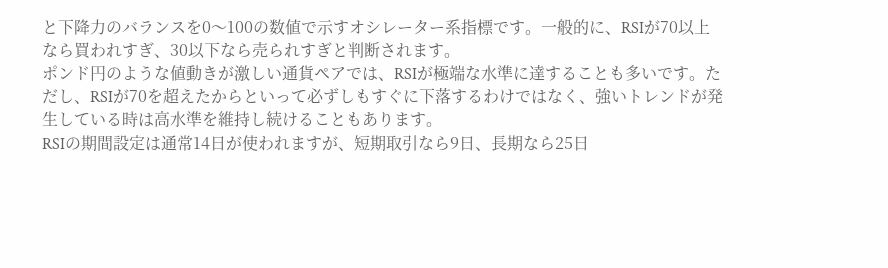と下降力のバランスを0〜100の数値で示すオシレーター系指標です。一般的に、RSIが70以上なら買われすぎ、30以下なら売られすぎと判断されます。
ポンド円のような値動きが激しい通貨ペアでは、RSIが極端な水準に達することも多いです。ただし、RSIが70を超えたからといって必ずしもすぐに下落するわけではなく、強いトレンドが発生している時は高水準を維持し続けることもあります。
RSIの期間設定は通常14日が使われますが、短期取引なら9日、長期なら25日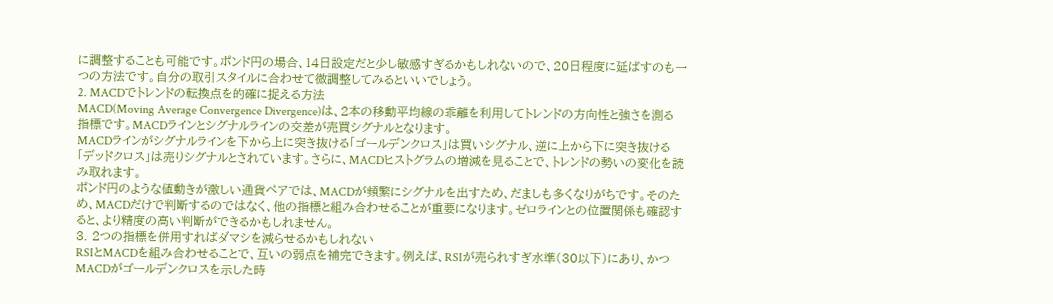に調整することも可能です。ポンド円の場合、14日設定だと少し敏感すぎるかもしれないので、20日程度に延ばすのも一つの方法です。自分の取引スタイルに合わせて微調整してみるといいでしょう。
2. MACDでトレンドの転換点を的確に捉える方法
MACD(Moving Average Convergence Divergence)は、2本の移動平均線の乖離を利用してトレンドの方向性と強さを測る指標です。MACDラインとシグナルラインの交差が売買シグナルとなります。
MACDラインがシグナルラインを下から上に突き抜ける「ゴールデンクロス」は買いシグナル、逆に上から下に突き抜ける「デッドクロス」は売りシグナルとされています。さらに、MACDヒストグラムの増減を見ることで、トレンドの勢いの変化を読み取れます。
ポンド円のような値動きが激しい通貨ペアでは、MACDが頻繁にシグナルを出すため、だましも多くなりがちです。そのため、MACDだけで判断するのではなく、他の指標と組み合わせることが重要になります。ゼロラインとの位置関係も確認すると、より精度の高い判断ができるかもしれません。
3. 2つの指標を併用すればダマシを減らせるかもしれない
RSIとMACDを組み合わせることで、互いの弱点を補完できます。例えば、RSIが売られすぎ水準(30以下)にあり、かつMACDがゴールデンクロスを示した時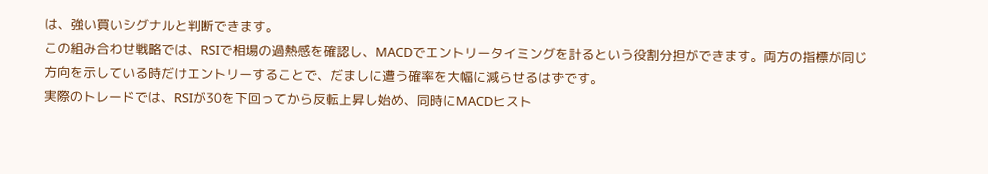は、強い買いシグナルと判断できます。
この組み合わせ戦略では、RSIで相場の過熱感を確認し、MACDでエントリータイミングを計るという役割分担ができます。両方の指標が同じ方向を示している時だけエントリーすることで、だましに遭う確率を大幅に減らせるはずです。
実際のトレードでは、RSIが30を下回ってから反転上昇し始め、同時にMACDヒスト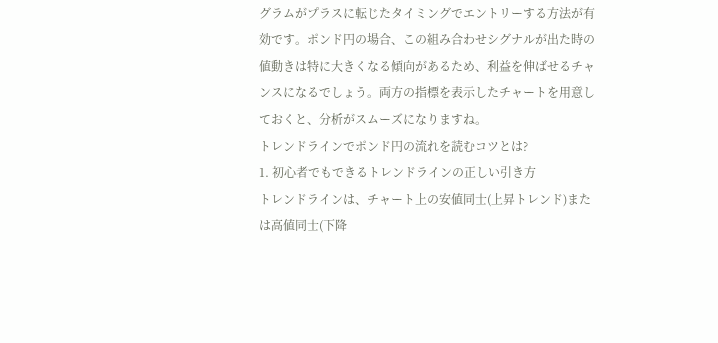グラムがプラスに転じたタイミングでエントリーする方法が有効です。ポンド円の場合、この組み合わせシグナルが出た時の値動きは特に大きくなる傾向があるため、利益を伸ばせるチャンスになるでしょう。両方の指標を表示したチャートを用意しておくと、分析がスムーズになりますね。
トレンドラインでポンド円の流れを読むコツとは?
1. 初心者でもできるトレンドラインの正しい引き方
トレンドラインは、チャート上の安値同士(上昇トレンド)または高値同士(下降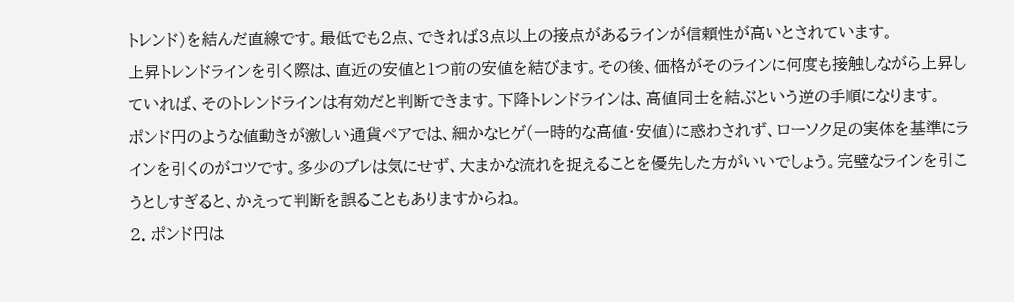トレンド)を結んだ直線です。最低でも2点、できれば3点以上の接点があるラインが信頼性が高いとされています。
上昇トレンドラインを引く際は、直近の安値と1つ前の安値を結びます。その後、価格がそのラインに何度も接触しながら上昇していれば、そのトレンドラインは有効だと判断できます。下降トレンドラインは、高値同士を結ぶという逆の手順になります。
ポンド円のような値動きが激しい通貨ペアでは、細かなヒゲ(一時的な高値・安値)に惑わされず、ローソク足の実体を基準にラインを引くのがコツです。多少のブレは気にせず、大まかな流れを捉えることを優先した方がいいでしょう。完璧なラインを引こうとしすぎると、かえって判断を誤ることもありますからね。
2. ポンド円は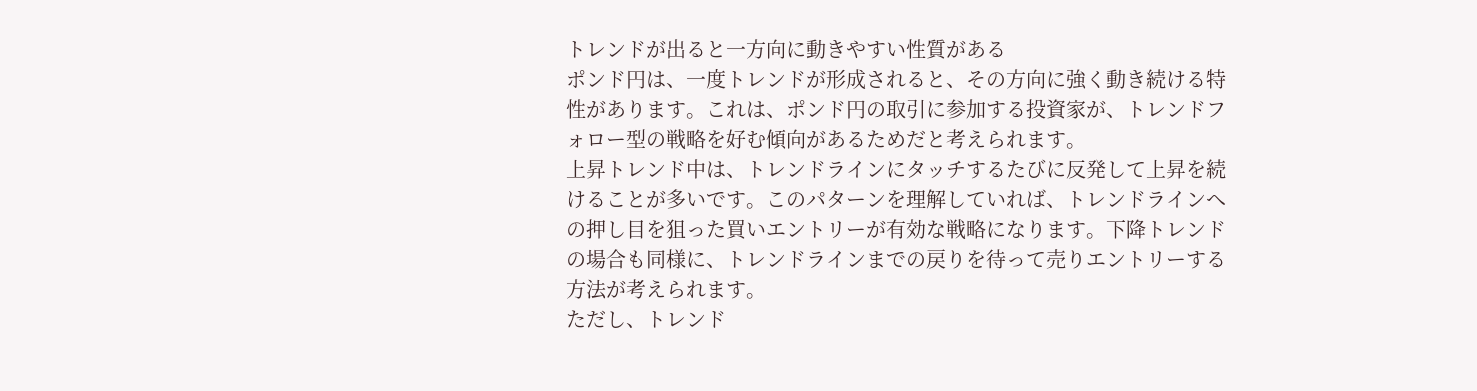トレンドが出ると一方向に動きやすい性質がある
ポンド円は、一度トレンドが形成されると、その方向に強く動き続ける特性があります。これは、ポンド円の取引に参加する投資家が、トレンドフォロー型の戦略を好む傾向があるためだと考えられます。
上昇トレンド中は、トレンドラインにタッチするたびに反発して上昇を続けることが多いです。このパターンを理解していれば、トレンドラインへの押し目を狙った買いエントリーが有効な戦略になります。下降トレンドの場合も同様に、トレンドラインまでの戻りを待って売りエントリーする方法が考えられます。
ただし、トレンド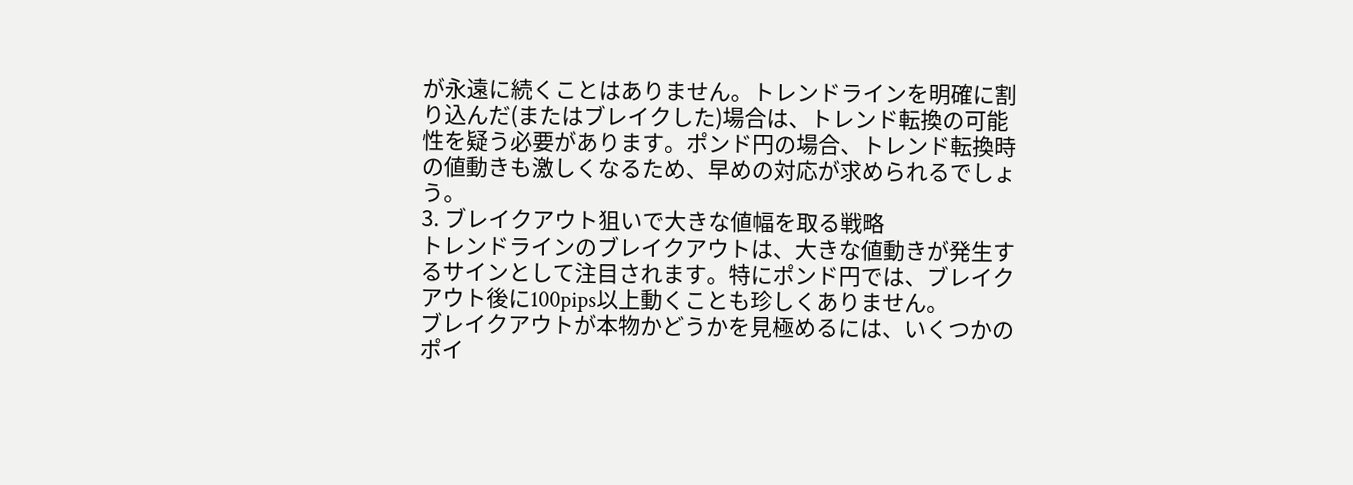が永遠に続くことはありません。トレンドラインを明確に割り込んだ(またはブレイクした)場合は、トレンド転換の可能性を疑う必要があります。ポンド円の場合、トレンド転換時の値動きも激しくなるため、早めの対応が求められるでしょう。
3. ブレイクアウト狙いで大きな値幅を取る戦略
トレンドラインのブレイクアウトは、大きな値動きが発生するサインとして注目されます。特にポンド円では、ブレイクアウト後に100pips以上動くことも珍しくありません。
ブレイクアウトが本物かどうかを見極めるには、いくつかのポイ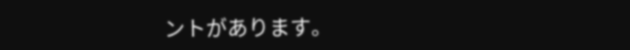ントがあります。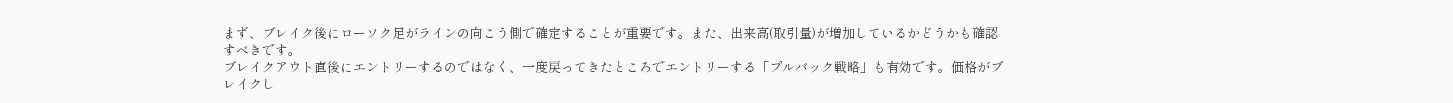まず、ブレイク後にローソク足がラインの向こう側で確定することが重要です。また、出来高(取引量)が増加しているかどうかも確認すべきです。
ブレイクアウト直後にエントリーするのではなく、一度戻ってきたところでエントリーする「プルバック戦略」も有効です。価格がブレイクし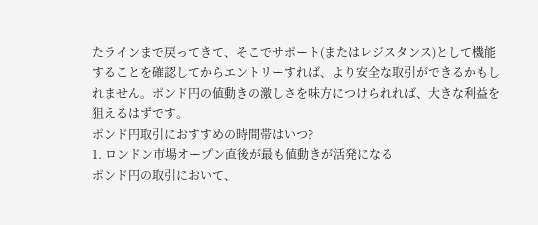たラインまで戻ってきて、そこでサポート(またはレジスタンス)として機能することを確認してからエントリーすれば、より安全な取引ができるかもしれません。ポンド円の値動きの激しさを味方につけられれば、大きな利益を狙えるはずです。
ポンド円取引におすすめの時間帯はいつ?
1. ロンドン市場オープン直後が最も値動きが活発になる
ポンド円の取引において、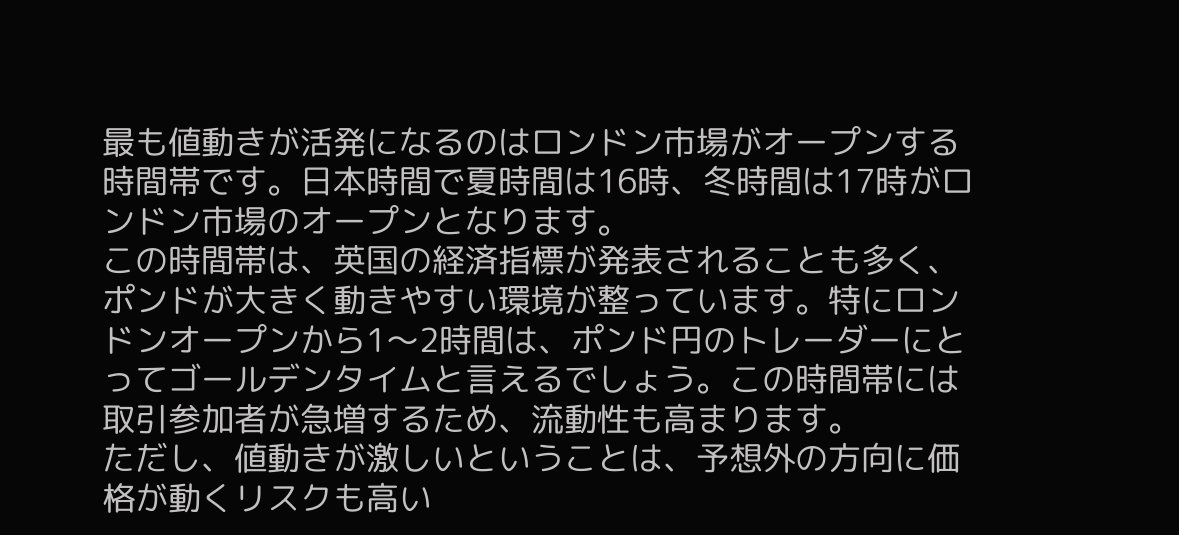最も値動きが活発になるのはロンドン市場がオープンする時間帯です。日本時間で夏時間は16時、冬時間は17時がロンドン市場のオープンとなります。
この時間帯は、英国の経済指標が発表されることも多く、ポンドが大きく動きやすい環境が整っています。特にロンドンオープンから1〜2時間は、ポンド円のトレーダーにとってゴールデンタイムと言えるでしょう。この時間帯には取引参加者が急増するため、流動性も高まります。
ただし、値動きが激しいということは、予想外の方向に価格が動くリスクも高い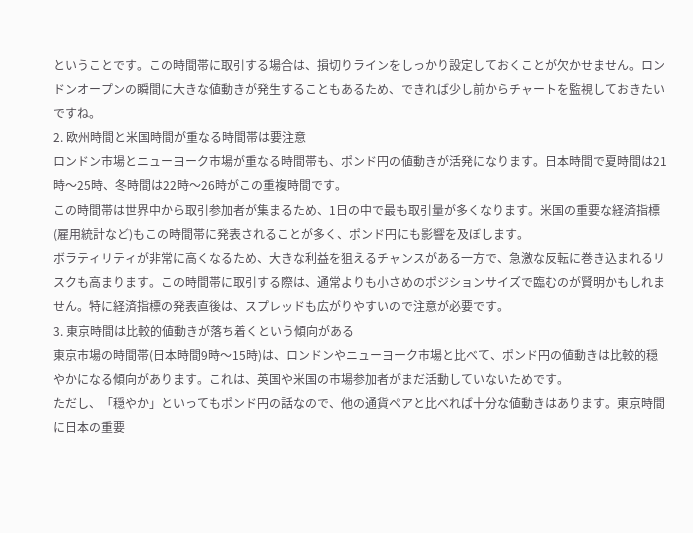ということです。この時間帯に取引する場合は、損切りラインをしっかり設定しておくことが欠かせません。ロンドンオープンの瞬間に大きな値動きが発生することもあるため、できれば少し前からチャートを監視しておきたいですね。
2. 欧州時間と米国時間が重なる時間帯は要注意
ロンドン市場とニューヨーク市場が重なる時間帯も、ポンド円の値動きが活発になります。日本時間で夏時間は21時〜25時、冬時間は22時〜26時がこの重複時間です。
この時間帯は世界中から取引参加者が集まるため、1日の中で最も取引量が多くなります。米国の重要な経済指標(雇用統計など)もこの時間帯に発表されることが多く、ポンド円にも影響を及ぼします。
ボラティリティが非常に高くなるため、大きな利益を狙えるチャンスがある一方で、急激な反転に巻き込まれるリスクも高まります。この時間帯に取引する際は、通常よりも小さめのポジションサイズで臨むのが賢明かもしれません。特に経済指標の発表直後は、スプレッドも広がりやすいので注意が必要です。
3. 東京時間は比較的値動きが落ち着くという傾向がある
東京市場の時間帯(日本時間9時〜15時)は、ロンドンやニューヨーク市場と比べて、ポンド円の値動きは比較的穏やかになる傾向があります。これは、英国や米国の市場参加者がまだ活動していないためです。
ただし、「穏やか」といってもポンド円の話なので、他の通貨ペアと比べれば十分な値動きはあります。東京時間に日本の重要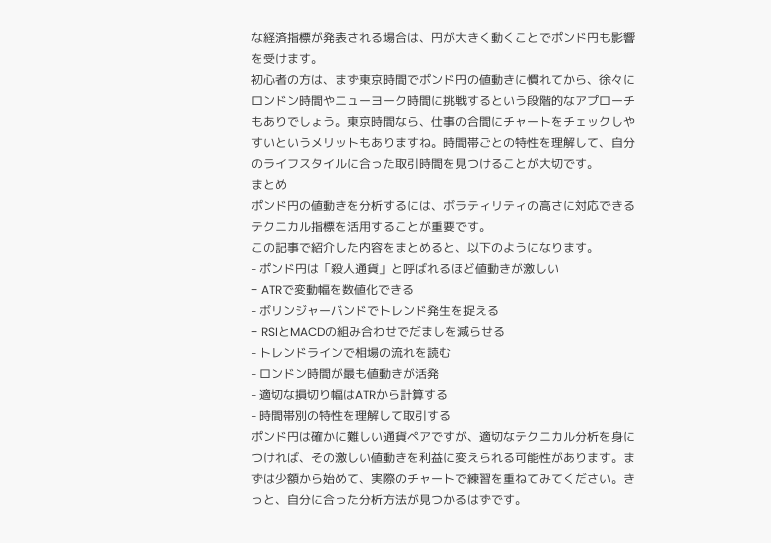な経済指標が発表される場合は、円が大きく動くことでポンド円も影響を受けます。
初心者の方は、まず東京時間でポンド円の値動きに慣れてから、徐々にロンドン時間やニューヨーク時間に挑戦するという段階的なアプローチもありでしょう。東京時間なら、仕事の合間にチャートをチェックしやすいというメリットもありますね。時間帯ごとの特性を理解して、自分のライフスタイルに合った取引時間を見つけることが大切です。
まとめ
ポンド円の値動きを分析するには、ボラティリティの高さに対応できるテクニカル指標を活用することが重要です。
この記事で紹介した内容をまとめると、以下のようになります。
- ポンド円は「殺人通貨」と呼ばれるほど値動きが激しい
- ATRで変動幅を数値化できる
- ボリンジャーバンドでトレンド発生を捉える
- RSIとMACDの組み合わせでだましを減らせる
- トレンドラインで相場の流れを読む
- ロンドン時間が最も値動きが活発
- 適切な損切り幅はATRから計算する
- 時間帯別の特性を理解して取引する
ポンド円は確かに難しい通貨ペアですが、適切なテクニカル分析を身につければ、その激しい値動きを利益に変えられる可能性があります。まずは少額から始めて、実際のチャートで練習を重ねてみてください。きっと、自分に合った分析方法が見つかるはずです。